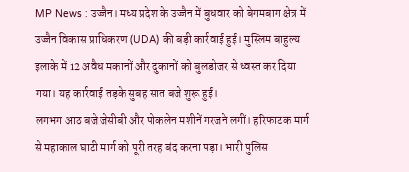MP News : उज्जैन। मध्य प्रदेश के उज्जैन में बुधवार को बेगमबाग क्षेत्र में उज्जैन विकास प्राधिकरण (UDA) की बड़ी कार्रवाई हुई। मुस्लिम बाहुल्य इलाके में 12 अवैध मकानों और दुकानों को बुलडोजर से ध्वस्त कर दिया गया। यह कार्रवाई तड़के सुबह सात बजे शुरू हुई।
लगभग आठ बजे जेसीबी और पोकलेन मशीनें गरजने लगीं। हरिफाटक मार्ग से महाकाल घाटी मार्ग को पूरी तरह बंद करना पड़ा। भारी पुलिस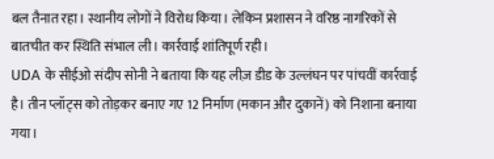बल तैनात रहा। स्थानीय लोगों ने विरोध किया। लेकिन प्रशासन ने वरिष्ठ नागरिकों से बातचीत कर स्थिति संभाल ली। कार्रवाई शांतिपूर्ण रही।
UDA के सीईओ संदीप सोनी ने बताया कि यह लीज़ डीड के उल्लंघन पर पांचवीं कार्रवाई है। तीन प्लॉट्स को तोड़कर बनाए गए 12 निर्माण (मकान और दुकानें) को निशाना बनाया गया।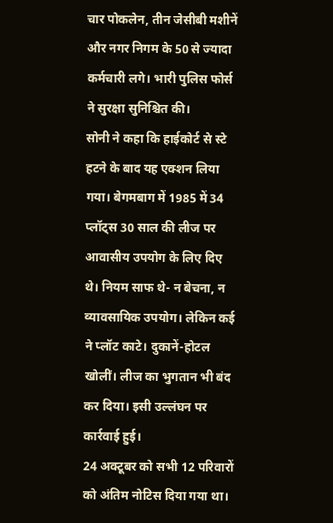चार पोकलेन, तीन जेसीबी मशीनें और नगर निगम के 50 से ज्यादा कर्मचारी लगे। भारी पुलिस फोर्स ने सुरक्षा सुनिश्चित की।
सोनी ने कहा कि हाईकोर्ट से स्टे हटने के बाद यह एक्शन लिया गया। बेगमबाग में 1985 में 34 प्लॉट्स 30 साल की लीज पर आवासीय उपयोग के लिए दिए थे। नियम साफ थे- न बेचना, न व्यावसायिक उपयोग। लेकिन कई ने प्लॉट काटे। दुकानें-होटल खोलीं। लीज का भुगतान भी बंद कर दिया। इसी उल्लंघन पर कार्रवाई हुई।
24 अक्टूबर को सभी 12 परिवारों को अंतिम नोटिस दिया गया था।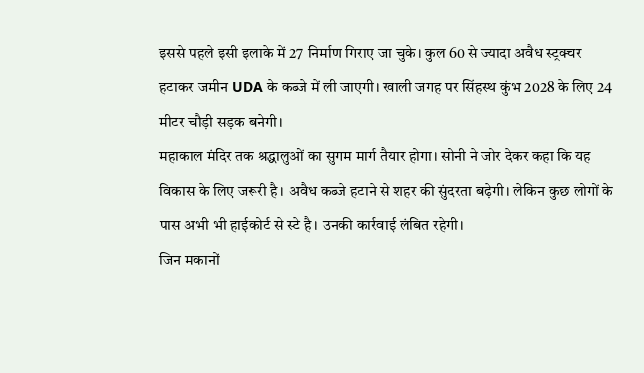इससे पहले इसी इलाके में 27 निर्माण गिराए जा चुके। कुल 60 से ज्यादा अवैध स्ट्रक्चर हटाकर जमीन UDA के कब्जे में ली जाएगी। खाली जगह पर सिंहस्थ कुंभ 2028 के लिए 24 मीटर चौड़ी सड़क बनेगी।
महाकाल मंदिर तक श्रद्धालुओं का सुगम मार्ग तैयार होगा। सोनी ने जोर देकर कहा कि यह विकास के लिए जरूरी है। अवैध कब्जे हटाने से शहर की सुंदरता बढ़ेगी। लेकिन कुछ लोगों के पास अभी भी हाईकोर्ट से स्टे है। उनकी कार्रवाई लंबित रहेगी।
जिन मकानों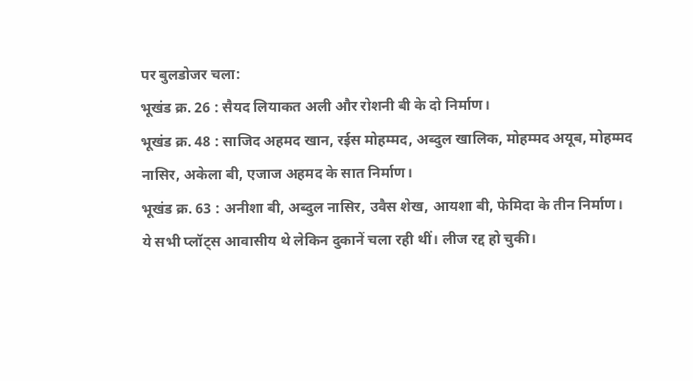पर बुलडोजर चला:
भूखंड क्र. 26 : सैयद लियाकत अली और रोशनी बी के दो निर्माण।
भूखंड क्र. 48 : साजिद अहमद खान, रईस मोहम्मद, अब्दुल खालिक, मोहम्मद अयूब, मोहम्मद नासिर, अकेला बी, एजाज अहमद के सात निर्माण।
भूखंड क्र. 63 : अनीशा बी, अब्दुल नासिर, उवैस शेख, आयशा बी, फेमिदा के तीन निर्माण।
ये सभी प्लॉट्स आवासीय थे लेकिन दुकानें चला रही थीं। लीज रद्द हो चुकी।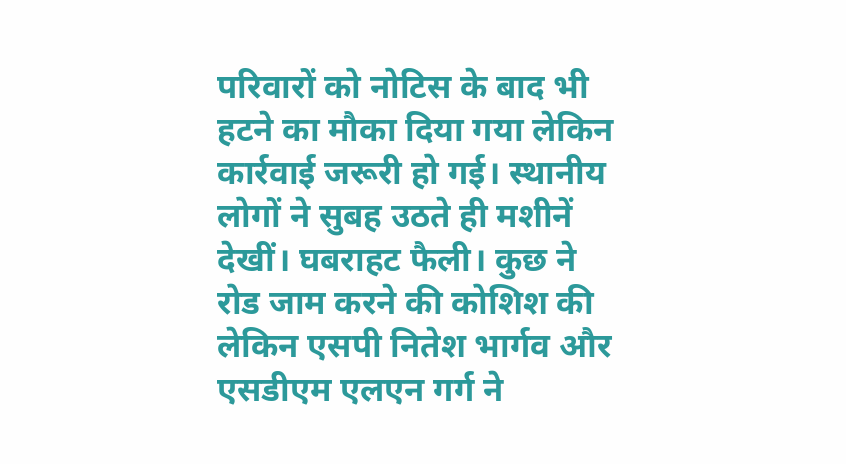परिवारों को नोटिस के बाद भी हटने का मौका दिया गया लेकिन कार्रवाई जरूरी हो गई। स्थानीय लोगों ने सुबह उठते ही मशीनें देखीं। घबराहट फैली। कुछ ने रोड जाम करने की कोशिश की लेकिन एसपी नितेश भार्गव और एसडीएम एलएन गर्ग ने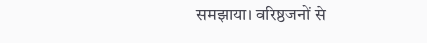समझाया। वरिष्ठजनों से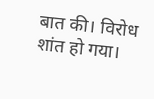बात की। विरोध शांत हो गया।